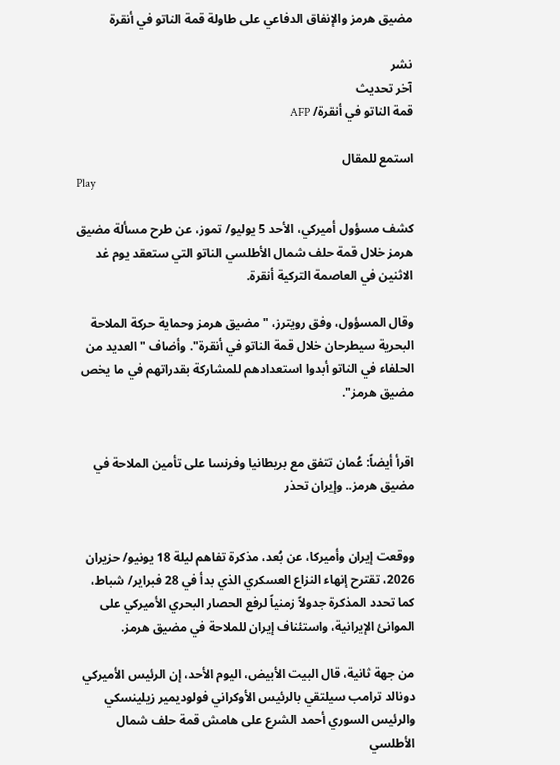مضيق هرمز والإنفاق الدفاعي على طاولة قمة الناتو في أنقرة

نشر
آخر تحديث
قمة الناتو في أنقرة/ AFP

استمع للمقال
Play

كشف مسؤول أميركي، الأحد 5 يوليو/ تموز، عن طرح مسألة مضيق هرمز خلال قمة حلف شمال الأطلسي الناتو التي ستعقد يوم غد الاثنين في العاصمة التركية أنقرة.

وقال المسؤول، وفق رويترز، "مضيق هرمز وحماية حركة الملاحة البحرية سيطرحان خلال قمة الناتو في أنقرة". وأضاف "العديد من الحلفاء في الناتو أبدوا استعدادهم للمشاركة بقدراتهم في ما يخص مضيق هرمز".


اقرأ أيضاً: عُمان تتفق مع بريطانيا وفرنسا على تأمين الملاحة في مضيق هرمز.. وإيران تحذر


ووقعت إيران وأميركا، عن بُعد، مذكرة تفاهم ليلة 18 يونيو/ حزيران 2026، تقترح إنهاء النزاع العسكري الذي بدأ في 28 فبراير/ شباط، كما تحدد المذكرة جدولاً زمنياً لرفع الحصار البحري الأميركي على الموانئ الإيرانية، واستئناف إيران للملاحة في مضيق هرمز.

من جهة ثانية، قال البيت الأبيض، اليوم الأحد، إن الرئيس الأميركي دونالد ترامب سيلتقي بالرئيس الأوكراني فولوديمير زيلينسكي والرئيس السوري أحمد الشرع على هامش قمة حلف شمال الأطلسي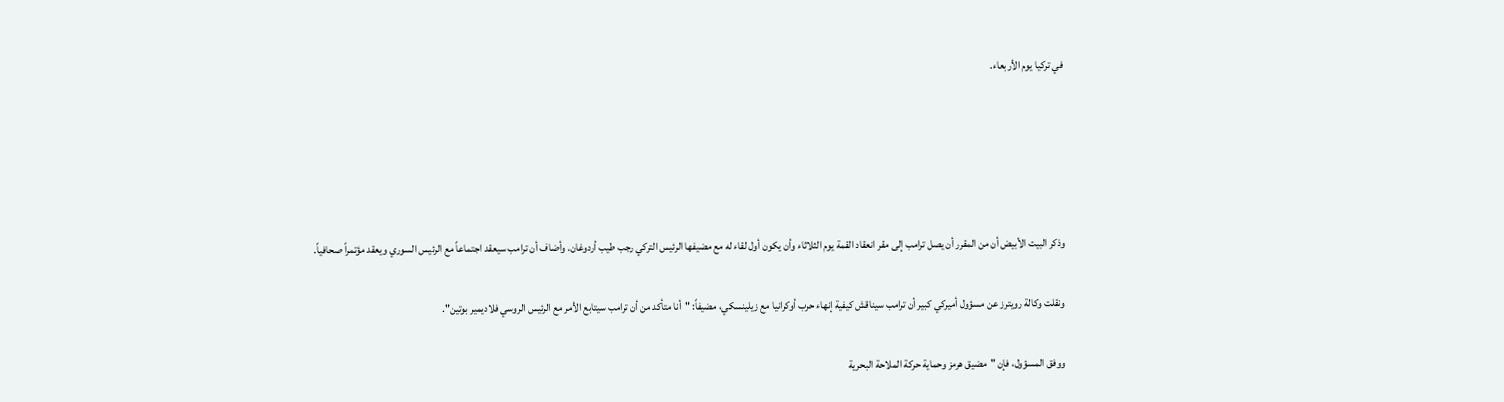في تركيا يوم الأربعاء.





وذكر البيت الأبيض أن من المقرر أن يصل ترامب إلى مقر انعقاد القمة يوم الثلاثاء وأن يكون أول لقاء له مع مضيفها الرئيس التركي رجب طيب أردوغان. وأضاف أن ترامب سيعقد اجتماعاً مع الرئيس السوري ويعقد مؤتمراً صحافياً.

ونقلت وكالة رويترز عن مسؤول أميركي كبير أن ترامب سيناقش كيفية إنهاء حرب أوكرانيا مع زيلينسكي، مضيفاً: "أنا متأكد من أن ترامب سيتابع الأمر مع الرئيس الروسي فلاديمير بوتين".

ووفق المسؤول، فإن "مضيق هرمز وحماية حركة الملاحة البحرية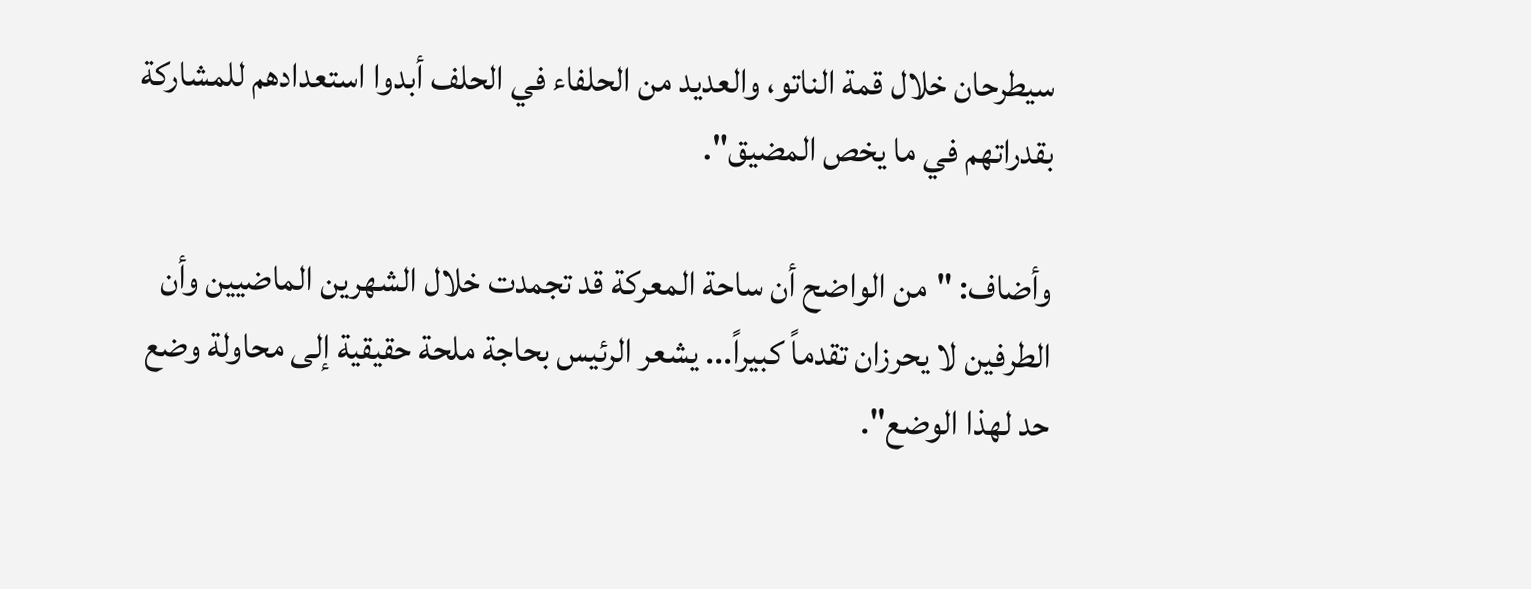سيطرحان خلال قمة الناتو، والعديد من الحلفاء في الحلف أبدوا استعدادهم للمشاركة بقدراتهم في ما يخص المضيق".

وأضاف: "من الواضح أن ساحة المعركة قد تجمدت خلال الشهرين الماضيين وأن الطرفين لا يحرزان تقدماً كبيراً... يشعر الرئيس بحاجة ملحة حقيقية إلى محاولة وضع حد لهذا الوضع".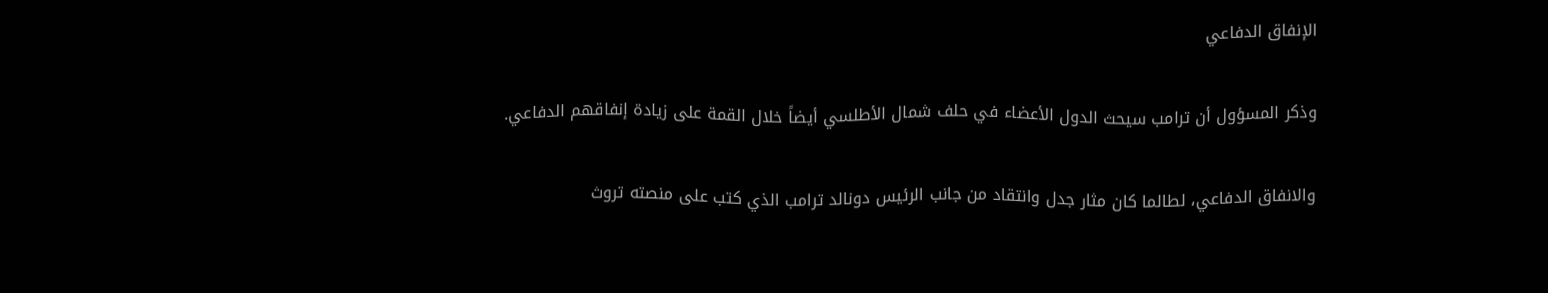الإنفاق الدفاعي

وذكر المسؤول أن ترامب سيحث الدول الأعضاء في حلف شمال الأطلسي أيضاً خلال القمة على زيادة إنفاقهم الدفاعي.

والانفاق الدفاعي، لطالما كان مثار جدل وانتقاد من جانب الرئيس دونالد ترامب الذي كتب على منصته تروث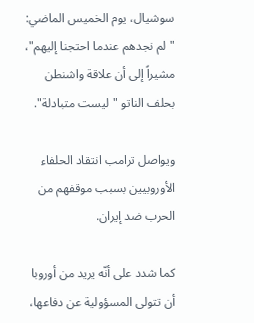سوشيال، يوم الخميس الماضي: "لم نجدهم عندما احتجنا إليهم"، مشيراً إلى أن علاقة واشنطن بحلف الناتو "ليست متبادلة".

ويواصل ترامب انتقاد الحلفاء الأوروبيين بسبب موقفهم من الحرب ضد إيران.

كما شدد على أنّه يريد من أوروبا أن تتولى المسؤولية عن دفاعها،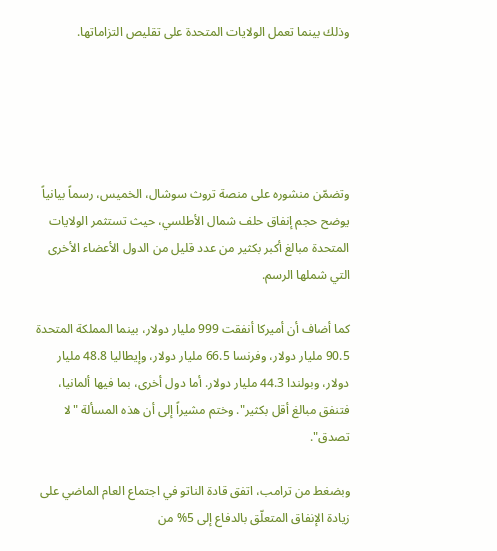وذلك بينما تعمل الولايات المتحدة على تقليص التزاماتها.





وتضمّن منشوره على منصة تروث سوشال، الخميس، رسماً بيانياً يوضح حجم إنفاق حلف شمال الأطلسي، حيث تستثمر الولايات المتحدة مبالغ أكبر بكثير من عدد قليل من الدول الأعضاء الأخرى التي شملها الرسم.

كما أضاف أن أميركا أنفقت 999 مليار دولار، بينما المملكة المتحدة 90.5 مليار دولار، وفرنسا 66.5 مليار دولار، وإيطاليا 48.8 مليار دولار، وبولندا 44.3 مليار دولار. أما دول أخرى، بما فيها ألمانيا، فتنفق مبالغ أقل بكثير". وختم مشيراً إلى أن هذه المسألة "لا تصدق".

وبضغط من ترامب، اتفق قادة الناتو في اجتماع العام الماضي على زيادة الإنفاق المتعلّق بالدفاع إلى 5% من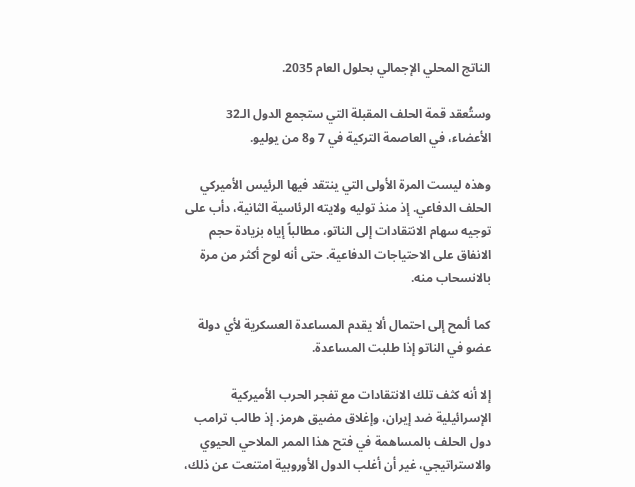الناتج المحلي الإجمالي بحلول العام 2035.

وستُعقد قمة الحلف المقبلة التي ستجمع الدول الـ32 الأعضاء، في العاصمة التركية في 7 و8 من يوليو.

وهذه ليست المرة الأولى التي ينتقد فيها الرئيس الأميركي الحلف الدفاعي. إذ منذ توليه ولايته الرئاسية الثانية، دأب على توجيه سهام الانتقادات إلى الناتو، مطالباً إياه بزيادة حجم الانفاق على الاحتياجات الدفاعية. حتى أنه لوح أكثر من مرة بالانسحاب منه.

كما ألمح إلى احتمال ألا يقدم المساعدة العسكرية لأي دولة عضو في الناتو إذا طلبت المساعدة.

إلا أنه كثف تلك الانتقادات مع تفجر الحرب الأميركية الإسرائيلية ضد إيران، وإغلاق مضيق هرمز. إذ طالب ترامب دول الحلف بالمساهمة في فتح هذا الممر الملاحي الحيوي والاستراتيجي، غير أن أغلب الدول الأوروبية امتنعت عن ذلك،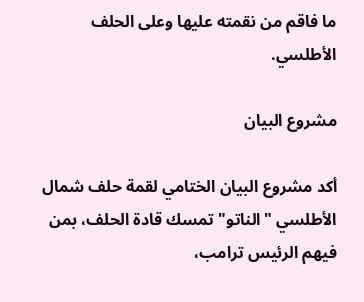ما فاقم من نقمته عليها وعلى الحلف الأطلسي.

مشروع البيان

أكد مشروع البيان الختامي لقمة حلف شمال الأطلسي "الناتو" تمسك قادة الحلف، بمن فيهم الرئيس ترامب،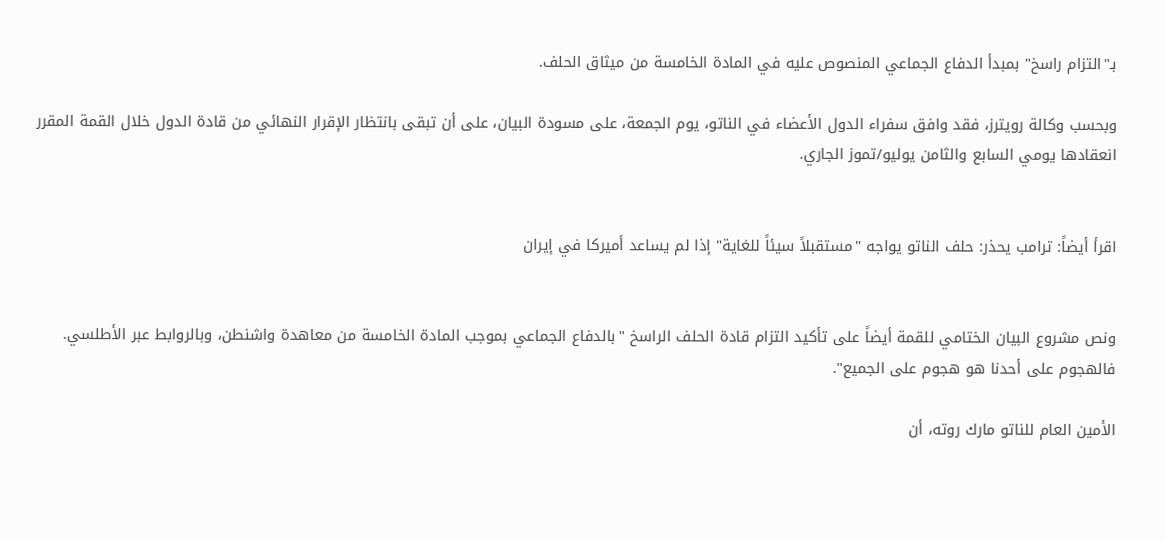بـ"التزام راسخ" بمبدأ الدفاع الجماعي المنصوص عليه في المادة الخامسة من ميثاق الحلف.

وبحسب وكالة رويترز، فقد وافق سفراء الدول الأعضاء في الناتو، يوم الجمعة، على مسودة البيان، على أن تبقى بانتظار الإقرار النهائي من قادة الدول خلال القمة المقرر انعقادها يومي السابع والثامن يوليو/تموز الجاري.


اقرأ أيضاً: ترامب يحذر: حلف الناتو يواجه "مستقبلاً سيئاً للغاية" إذا لم يساعد أميركا في إيران


ونص مشروع البيان الختامي للقمة أيضاً على تأكيد التزام قادة الحلف الراسخ "بالدفاع الجماعي بموجب المادة الخامسة من معاهدة واشنطن، وبالروابط عبر الأطلسي. فالهجوم على أحدنا هو هجوم على الجميع".

الأمين العام للناتو مارك روته، أن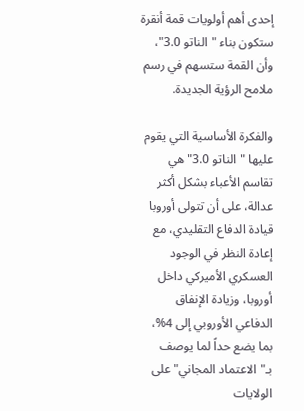إحدى أهم أولويات قمة أنقرة ستكون بناء "الناتو 3.0"، وأن القمة ستسهم في رسم ملامح الرؤية الجديدة.

والفكرة الأساسية التي يقوم عليها "الناتو 3.0" هي تقاسم الأعباء بشكل أكثر عدالة، على أن تتولى أوروبا قيادة الدفاع التقليدي، مع إعادة النظر في الوجود العسكري الأميركي داخل أوروبا، وزيادة الإنفاق الدفاعي الأوروبي إلى 4%، بما يضع حداً لما يوصف بـ"الاعتماد المجاني" على الولايات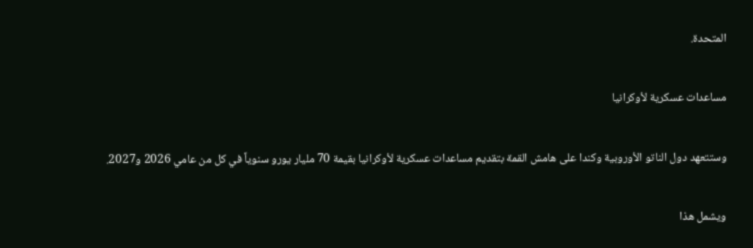المتحدة.

مساعدات عسكرية لأوكرانيا

وستتعهد دول الناتو الأوروبية وكندا على هامش القمة بتقديم مساعدات عسكرية لأوكرانيا بقيمة 70 مليار يورو سنوياً في كل من عامي 2026 و2027.

ويشمل هذا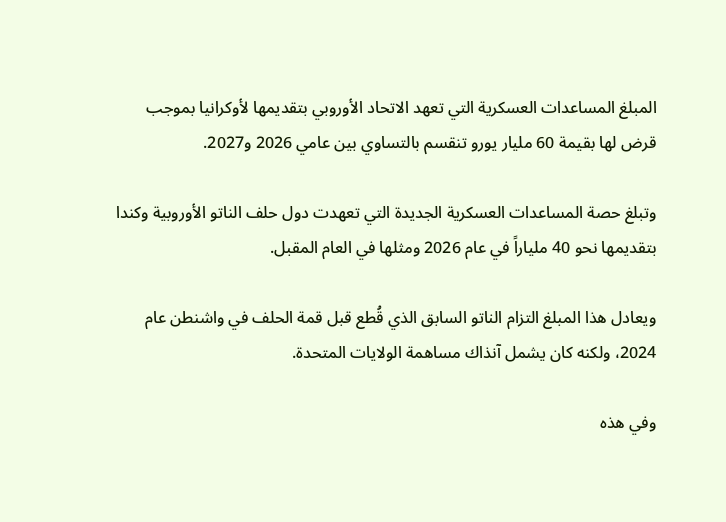المبلغ المساعدات العسكرية التي تعهد الاتحاد الأوروبي بتقديمها لأوكرانيا بموجب قرض لها بقيمة 60 مليار يورو تنقسم بالتساوي بين عامي 2026 و2027.

وتبلغ حصة المساعدات العسكرية الجديدة التي تعهدت دول حلف الناتو الأوروبية وكندا بتقديمها نحو 40 ملياراً في عام 2026 ومثلها في العام المقبل.

ويعادل هذا المبلغ التزام الناتو السابق الذي قُطع قبل قمة الحلف في واشنطن عام 2024، ولكنه كان يشمل آنذاك مساهمة الولايات المتحدة.

وفي هذه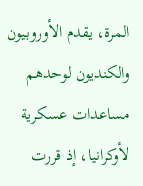المرة، يقدم الأوروبيون والكنديون لوحدهم مساعدات عسكرية لأوكرانيا، إذ قررت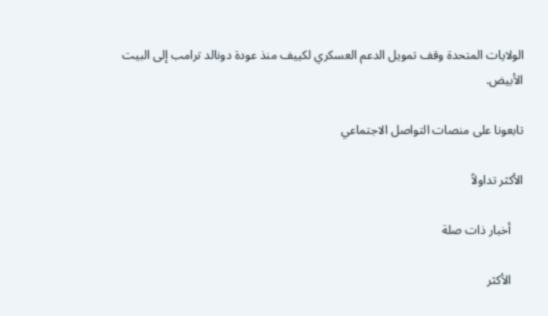الولايات المتحدة وقف تمويل الدعم العسكري لكييف منذ عودة دونالد ترامب إلى البيت الأبيض.

تابعونا على منصات التواصل الاجتماعي

الأكثر تداولاً

    أخبار ذات صلة

    الأكثر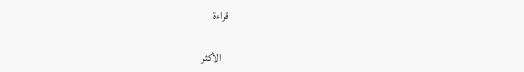قراءة

    الأكثر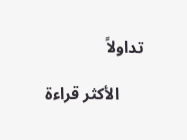تداولاً

      الأكثر قراءة